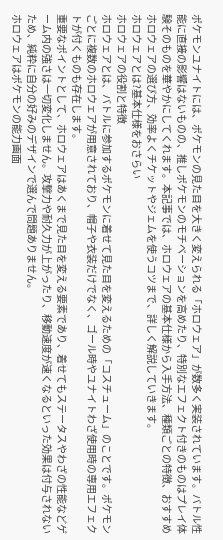ポケモンユナイトには、ポケモンの見た目を大きく変えられる「ホロウェア」が数多く実装されています。バトル性能に直接の影響はないものの、推しポケモンのモチベーションを高めたり、特別なエフェクト付きのものはプレイ体験そのものを華やかにしてくれます。本記事では、ホロウェアの基本仕様から入手方法、種類ごとの特徴、おすすめホロウェアの選び方、効率よくチケットやジェムを使うコツまで、詳しく解説していきます。
ホロウェアとは?基本仕様をおさらい
ホロウェアの役割と特徴
ホロウェアとは、バトルに参加するポケモンに着せて見た目を変えるための「コスチューム」のことです。ポケモンごとに複数のホロウェアが用意されており、帽子や衣装だけでなく、ゴール時やユナイトわざ使用時の専用エフェクトが付くものも存在します。
重要なポイントとして、ホロウェアはあくまで見た目を変える要素であり、着せてもステータスやわざの性能などゲーム内の強さは一切変化しません。攻撃力や耐久力が上がったり、移動速度が速くなるといった効果は付与されないため、純粋に自分の好みのデザインで選んで問題ありません。
ホロウェアはポケモンの能力画面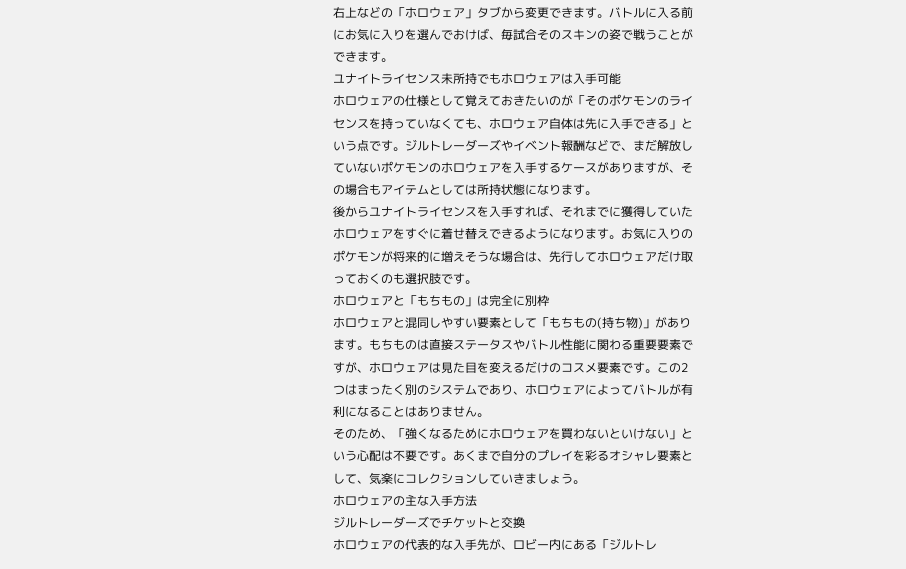右上などの「ホロウェア」タブから変更できます。バトルに入る前にお気に入りを選んでおけば、毎試合そのスキンの姿で戦うことができます。
ユナイトライセンス未所持でもホロウェアは入手可能
ホロウェアの仕様として覚えておきたいのが「そのポケモンのライセンスを持っていなくても、ホロウェア自体は先に入手できる」という点です。ジルトレーダーズやイベント報酬などで、まだ解放していないポケモンのホロウェアを入手するケースがありますが、その場合もアイテムとしては所持状態になります。
後からユナイトライセンスを入手すれば、それまでに獲得していたホロウェアをすぐに着せ替えできるようになります。お気に入りのポケモンが将来的に増えそうな場合は、先行してホロウェアだけ取っておくのも選択肢です。
ホロウェアと「もちもの」は完全に別枠
ホロウェアと混同しやすい要素として「もちもの(持ち物)」があります。もちものは直接ステータスやバトル性能に関わる重要要素ですが、ホロウェアは見た目を変えるだけのコスメ要素です。この2つはまったく別のシステムであり、ホロウェアによってバトルが有利になることはありません。
そのため、「強くなるためにホロウェアを買わないといけない」という心配は不要です。あくまで自分のプレイを彩るオシャレ要素として、気楽にコレクションしていきましょう。
ホロウェアの主な入手方法
ジルトレーダーズでチケットと交換
ホロウェアの代表的な入手先が、ロビー内にある「ジルトレ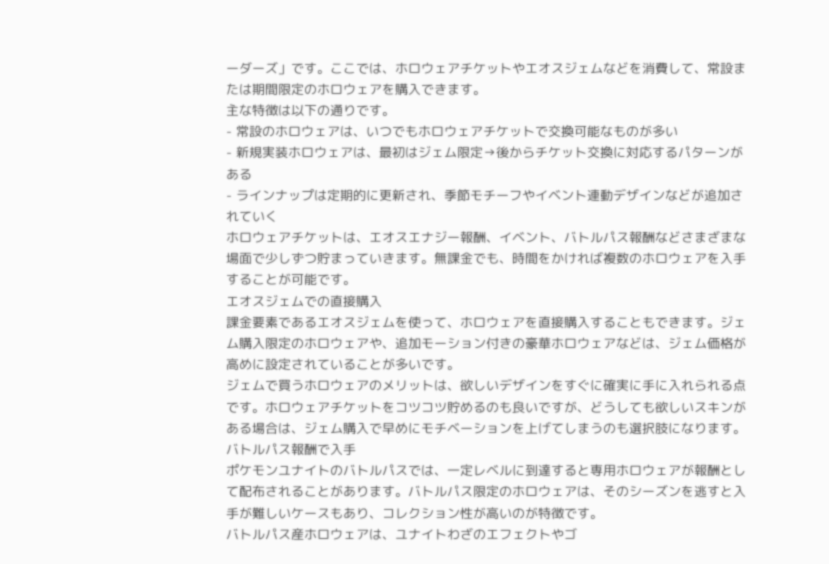ーダーズ」です。ここでは、ホロウェアチケットやエオスジェムなどを消費して、常設または期間限定のホロウェアを購入できます。
主な特徴は以下の通りです。
- 常設のホロウェアは、いつでもホロウェアチケットで交換可能なものが多い
- 新規実装ホロウェアは、最初はジェム限定→後からチケット交換に対応するパターンがある
- ラインナップは定期的に更新され、季節モチーフやイベント連動デザインなどが追加されていく
ホロウェアチケットは、エオスエナジー報酬、イベント、バトルパス報酬などさまざまな場面で少しずつ貯まっていきます。無課金でも、時間をかければ複数のホロウェアを入手することが可能です。
エオスジェムでの直接購入
課金要素であるエオスジェムを使って、ホロウェアを直接購入することもできます。ジェム購入限定のホロウェアや、追加モーション付きの豪華ホロウェアなどは、ジェム価格が高めに設定されていることが多いです。
ジェムで買うホロウェアのメリットは、欲しいデザインをすぐに確実に手に入れられる点です。ホロウェアチケットをコツコツ貯めるのも良いですが、どうしても欲しいスキンがある場合は、ジェム購入で早めにモチベーションを上げてしまうのも選択肢になります。
バトルパス報酬で入手
ポケモンユナイトのバトルパスでは、一定レベルに到達すると専用ホロウェアが報酬として配布されることがあります。バトルパス限定のホロウェアは、そのシーズンを逃すと入手が難しいケースもあり、コレクション性が高いのが特徴です。
バトルパス産ホロウェアは、ユナイトわざのエフェクトやゴ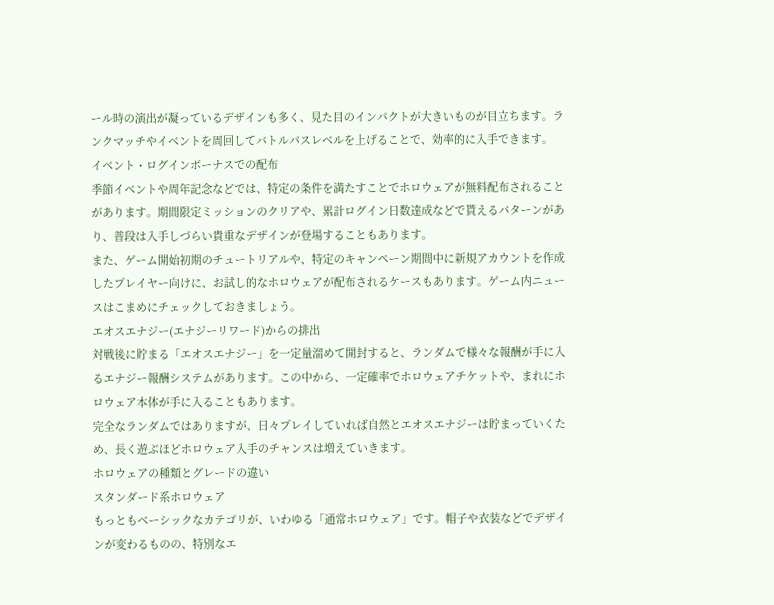ール時の演出が凝っているデザインも多く、見た目のインパクトが大きいものが目立ちます。ランクマッチやイベントを周回してバトルパスレベルを上げることで、効率的に入手できます。
イベント・ログインボーナスでの配布
季節イベントや周年記念などでは、特定の条件を満たすことでホロウェアが無料配布されることがあります。期間限定ミッションのクリアや、累計ログイン日数達成などで貰えるパターンがあり、普段は入手しづらい貴重なデザインが登場することもあります。
また、ゲーム開始初期のチュートリアルや、特定のキャンペーン期間中に新規アカウントを作成したプレイヤー向けに、お試し的なホロウェアが配布されるケースもあります。ゲーム内ニュースはこまめにチェックしておきましょう。
エオスエナジー(エナジーリワード)からの排出
対戦後に貯まる「エオスエナジー」を一定量溜めて開封すると、ランダムで様々な報酬が手に入るエナジー報酬システムがあります。この中から、一定確率でホロウェアチケットや、まれにホロウェア本体が手に入ることもあります。
完全なランダムではありますが、日々プレイしていれば自然とエオスエナジーは貯まっていくため、長く遊ぶほどホロウェア入手のチャンスは増えていきます。
ホロウェアの種類とグレードの違い
スタンダード系ホロウェア
もっともベーシックなカテゴリが、いわゆる「通常ホロウェア」です。帽子や衣装などでデザインが変わるものの、特別なエ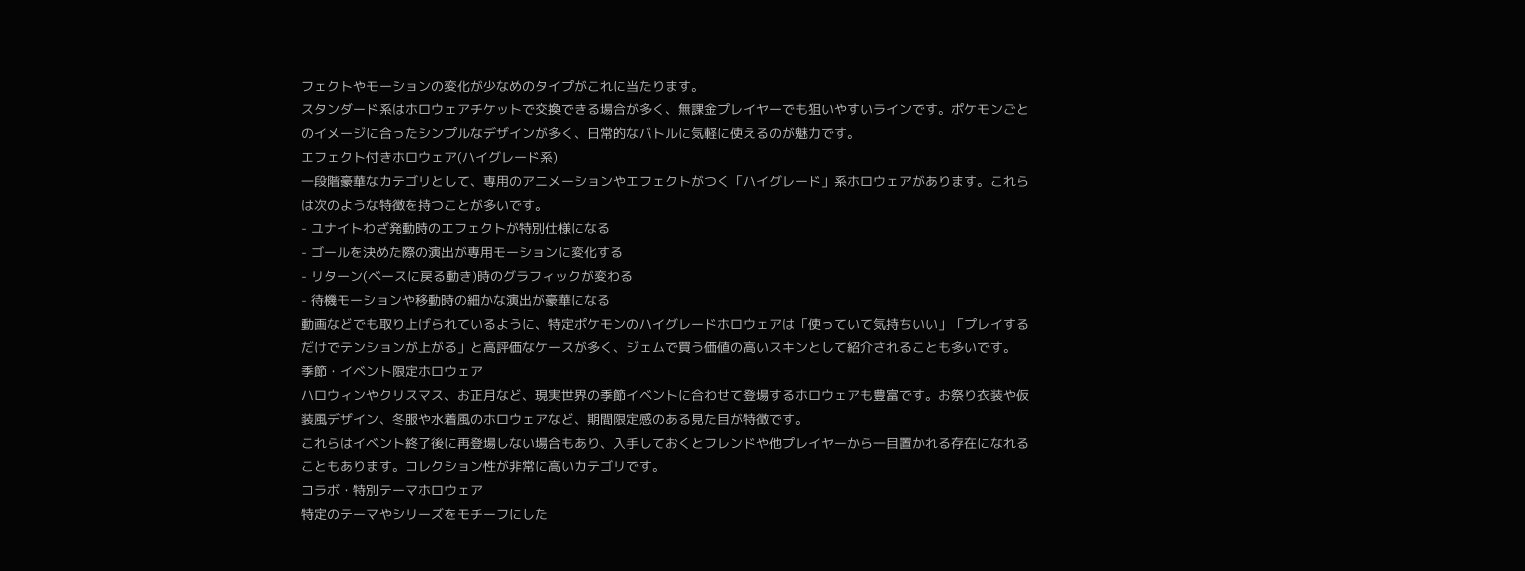フェクトやモーションの変化が少なめのタイプがこれに当たります。
スタンダード系はホロウェアチケットで交換できる場合が多く、無課金プレイヤーでも狙いやすいラインです。ポケモンごとのイメージに合ったシンプルなデザインが多く、日常的なバトルに気軽に使えるのが魅力です。
エフェクト付きホロウェア(ハイグレード系)
一段階豪華なカテゴリとして、専用のアニメーションやエフェクトがつく「ハイグレード」系ホロウェアがあります。これらは次のような特徴を持つことが多いです。
- ユナイトわざ発動時のエフェクトが特別仕様になる
- ゴールを決めた際の演出が専用モーションに変化する
- リターン(ベースに戻る動き)時のグラフィックが変わる
- 待機モーションや移動時の細かな演出が豪華になる
動画などでも取り上げられているように、特定ポケモンのハイグレードホロウェアは「使っていて気持ちいい」「プレイするだけでテンションが上がる」と高評価なケースが多く、ジェムで買う価値の高いスキンとして紹介されることも多いです。
季節・イベント限定ホロウェア
ハロウィンやクリスマス、お正月など、現実世界の季節イベントに合わせて登場するホロウェアも豊富です。お祭り衣装や仮装風デザイン、冬服や水着風のホロウェアなど、期間限定感のある見た目が特徴です。
これらはイベント終了後に再登場しない場合もあり、入手しておくとフレンドや他プレイヤーから一目置かれる存在になれることもあります。コレクション性が非常に高いカテゴリです。
コラボ・特別テーマホロウェア
特定のテーマやシリーズをモチーフにした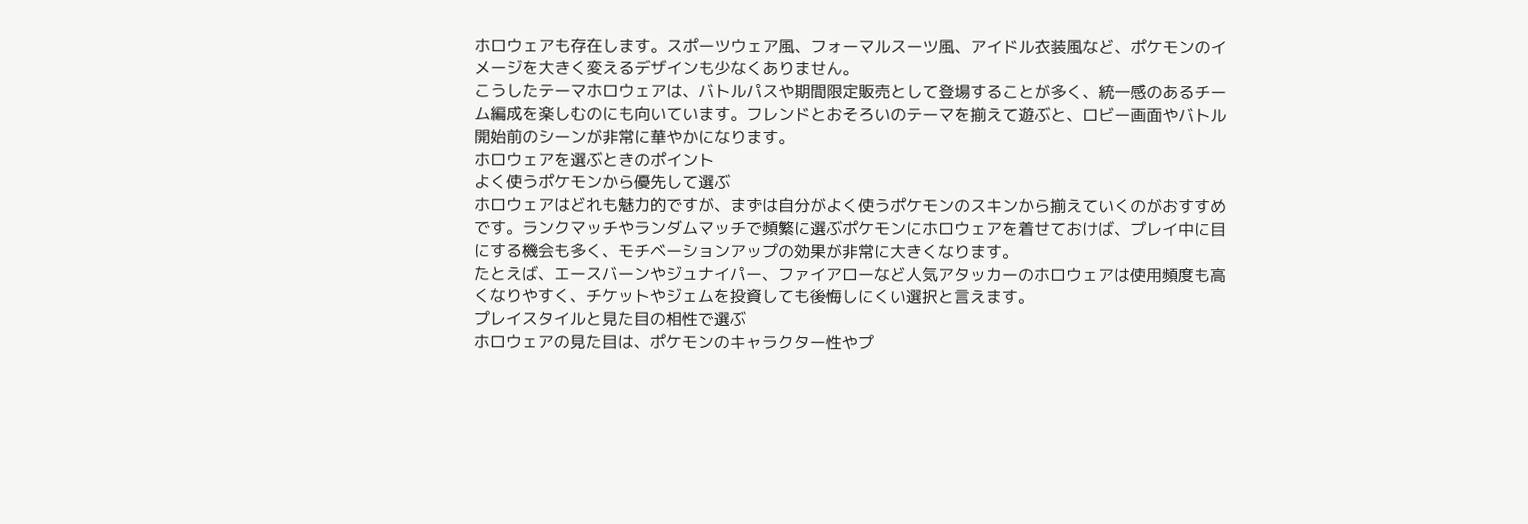ホロウェアも存在します。スポーツウェア風、フォーマルスーツ風、アイドル衣装風など、ポケモンのイメージを大きく変えるデザインも少なくありません。
こうしたテーマホロウェアは、バトルパスや期間限定販売として登場することが多く、統一感のあるチーム編成を楽しむのにも向いています。フレンドとおそろいのテーマを揃えて遊ぶと、ロビー画面やバトル開始前のシーンが非常に華やかになります。
ホロウェアを選ぶときのポイント
よく使うポケモンから優先して選ぶ
ホロウェアはどれも魅力的ですが、まずは自分がよく使うポケモンのスキンから揃えていくのがおすすめです。ランクマッチやランダムマッチで頻繁に選ぶポケモンにホロウェアを着せておけば、プレイ中に目にする機会も多く、モチベーションアップの効果が非常に大きくなります。
たとえば、エースバーンやジュナイパー、ファイアローなど人気アタッカーのホロウェアは使用頻度も高くなりやすく、チケットやジェムを投資しても後悔しにくい選択と言えます。
プレイスタイルと見た目の相性で選ぶ
ホロウェアの見た目は、ポケモンのキャラクター性やプ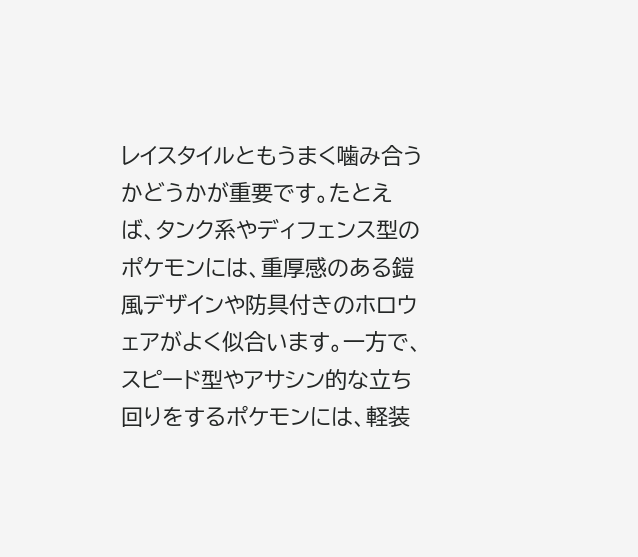レイスタイルともうまく噛み合うかどうかが重要です。たとえば、タンク系やディフェンス型のポケモンには、重厚感のある鎧風デザインや防具付きのホロウェアがよく似合います。一方で、スピード型やアサシン的な立ち回りをするポケモンには、軽装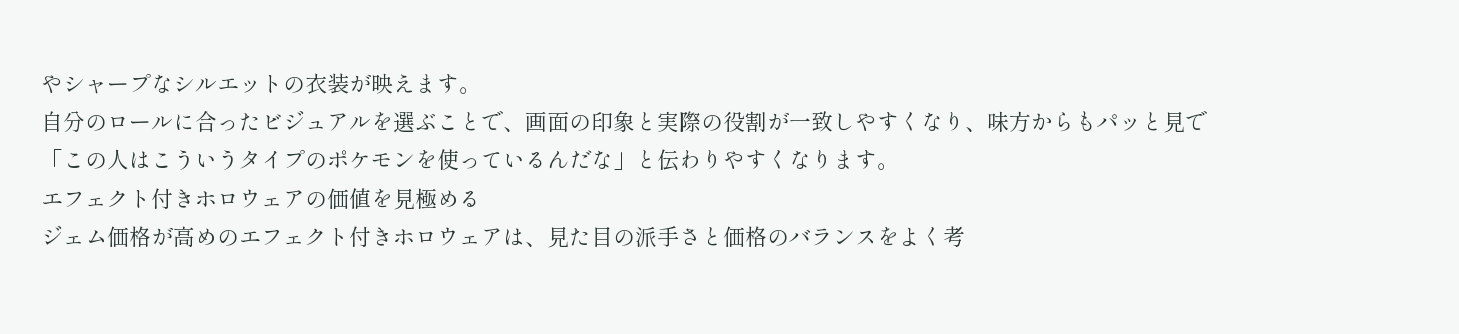やシャープなシルエットの衣装が映えます。
自分のロールに合ったビジュアルを選ぶことで、画面の印象と実際の役割が一致しやすくなり、味方からもパッと見で「この人はこういうタイプのポケモンを使っているんだな」と伝わりやすくなります。
エフェクト付きホロウェアの価値を見極める
ジェム価格が高めのエフェクト付きホロウェアは、見た目の派手さと価格のバランスをよく考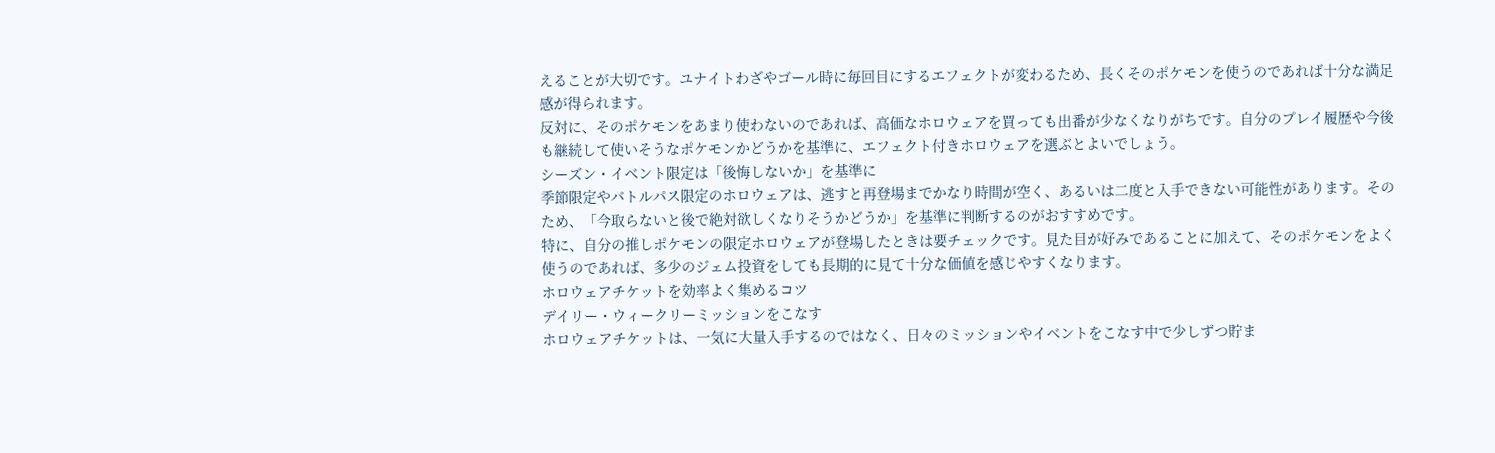えることが大切です。ユナイトわざやゴール時に毎回目にするエフェクトが変わるため、長くそのポケモンを使うのであれば十分な満足感が得られます。
反対に、そのポケモンをあまり使わないのであれば、高価なホロウェアを買っても出番が少なくなりがちです。自分のプレイ履歴や今後も継続して使いそうなポケモンかどうかを基準に、エフェクト付きホロウェアを選ぶとよいでしょう。
シーズン・イベント限定は「後悔しないか」を基準に
季節限定やバトルパス限定のホロウェアは、逃すと再登場までかなり時間が空く、あるいは二度と入手できない可能性があります。そのため、「今取らないと後で絶対欲しくなりそうかどうか」を基準に判断するのがおすすめです。
特に、自分の推しポケモンの限定ホロウェアが登場したときは要チェックです。見た目が好みであることに加えて、そのポケモンをよく使うのであれば、多少のジェム投資をしても長期的に見て十分な価値を感じやすくなります。
ホロウェアチケットを効率よく集めるコツ
デイリー・ウィークリーミッションをこなす
ホロウェアチケットは、一気に大量入手するのではなく、日々のミッションやイベントをこなす中で少しずつ貯ま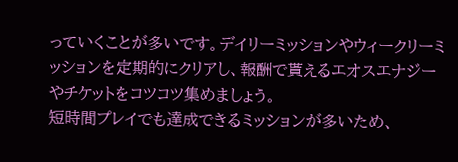っていくことが多いです。デイリーミッションやウィークリーミッションを定期的にクリアし、報酬で貰えるエオスエナジーやチケットをコツコツ集めましょう。
短時間プレイでも達成できるミッションが多いため、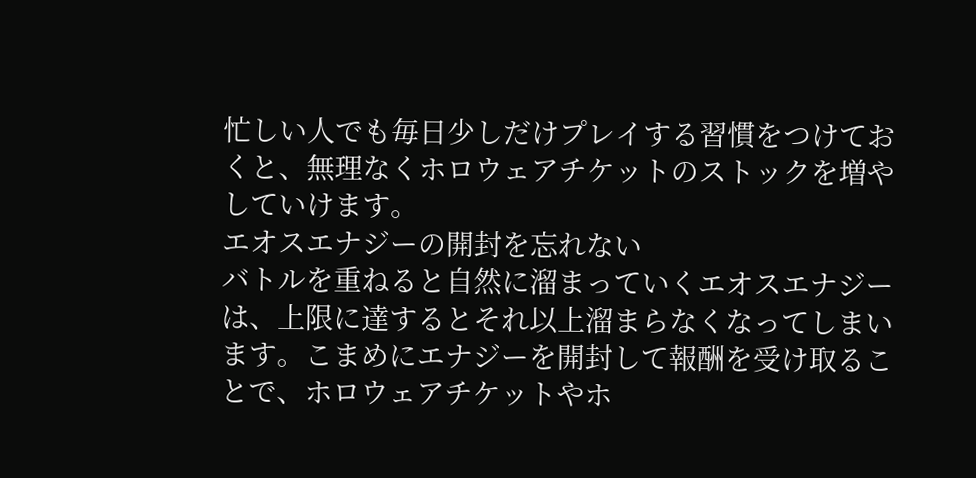忙しい人でも毎日少しだけプレイする習慣をつけておくと、無理なくホロウェアチケットのストックを増やしていけます。
エオスエナジーの開封を忘れない
バトルを重ねると自然に溜まっていくエオスエナジーは、上限に達するとそれ以上溜まらなくなってしまいます。こまめにエナジーを開封して報酬を受け取ることで、ホロウェアチケットやホ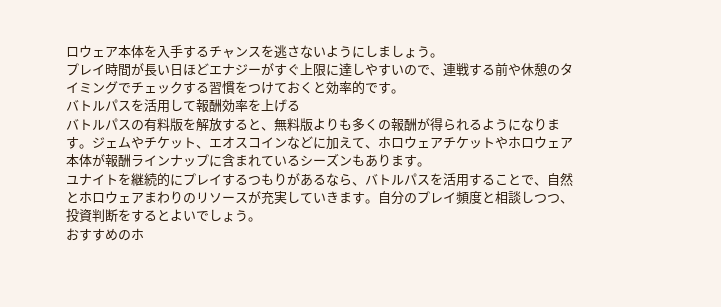ロウェア本体を入手するチャンスを逃さないようにしましょう。
プレイ時間が長い日ほどエナジーがすぐ上限に達しやすいので、連戦する前や休憩のタイミングでチェックする習慣をつけておくと効率的です。
バトルパスを活用して報酬効率を上げる
バトルパスの有料版を解放すると、無料版よりも多くの報酬が得られるようになります。ジェムやチケット、エオスコインなどに加えて、ホロウェアチケットやホロウェア本体が報酬ラインナップに含まれているシーズンもあります。
ユナイトを継続的にプレイするつもりがあるなら、バトルパスを活用することで、自然とホロウェアまわりのリソースが充実していきます。自分のプレイ頻度と相談しつつ、投資判断をするとよいでしょう。
おすすめのホ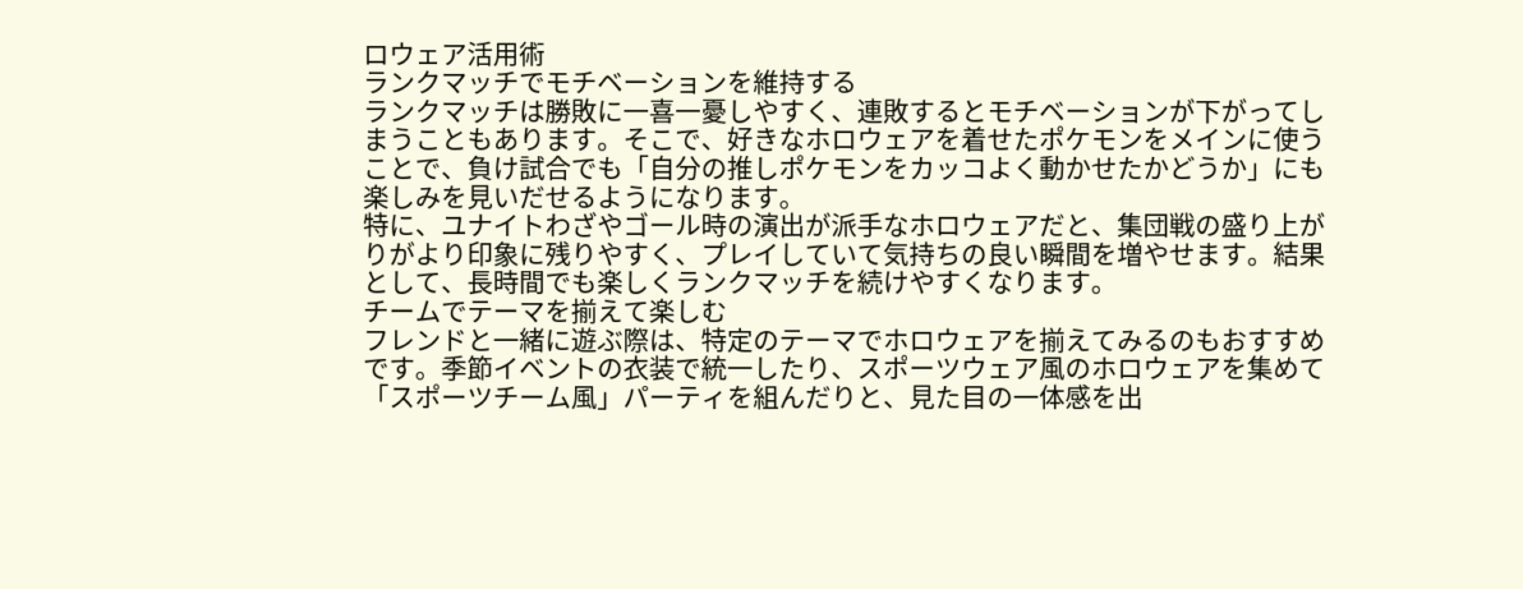ロウェア活用術
ランクマッチでモチベーションを維持する
ランクマッチは勝敗に一喜一憂しやすく、連敗するとモチベーションが下がってしまうこともあります。そこで、好きなホロウェアを着せたポケモンをメインに使うことで、負け試合でも「自分の推しポケモンをカッコよく動かせたかどうか」にも楽しみを見いだせるようになります。
特に、ユナイトわざやゴール時の演出が派手なホロウェアだと、集団戦の盛り上がりがより印象に残りやすく、プレイしていて気持ちの良い瞬間を増やせます。結果として、長時間でも楽しくランクマッチを続けやすくなります。
チームでテーマを揃えて楽しむ
フレンドと一緒に遊ぶ際は、特定のテーマでホロウェアを揃えてみるのもおすすめです。季節イベントの衣装で統一したり、スポーツウェア風のホロウェアを集めて「スポーツチーム風」パーティを組んだりと、見た目の一体感を出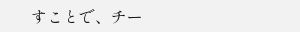すことで、チー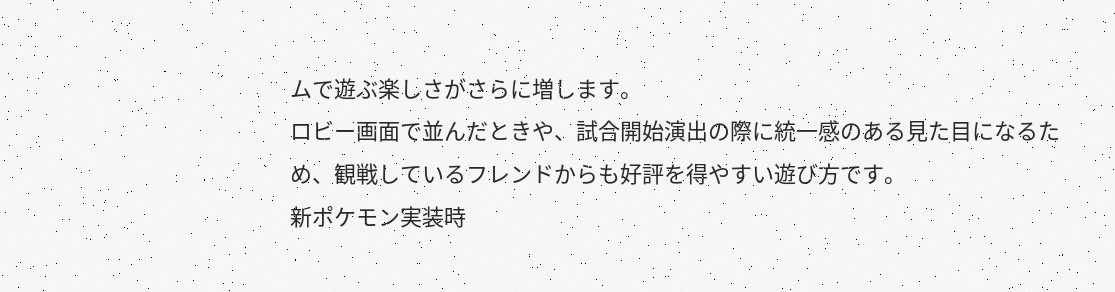ムで遊ぶ楽しさがさらに増します。
ロビー画面で並んだときや、試合開始演出の際に統一感のある見た目になるため、観戦しているフレンドからも好評を得やすい遊び方です。
新ポケモン実装時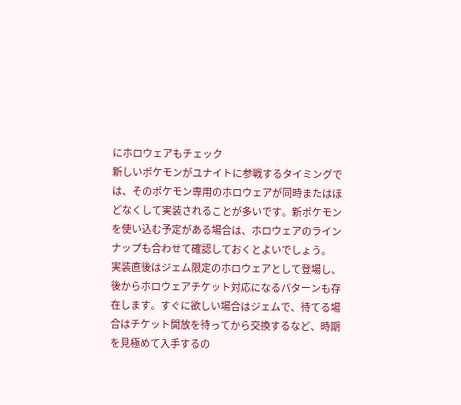にホロウェアもチェック
新しいポケモンがユナイトに参戦するタイミングでは、そのポケモン専用のホロウェアが同時またはほどなくして実装されることが多いです。新ポケモンを使い込む予定がある場合は、ホロウェアのラインナップも合わせて確認しておくとよいでしょう。
実装直後はジェム限定のホロウェアとして登場し、後からホロウェアチケット対応になるパターンも存在します。すぐに欲しい場合はジェムで、待てる場合はチケット開放を待ってから交換するなど、時期を見極めて入手するの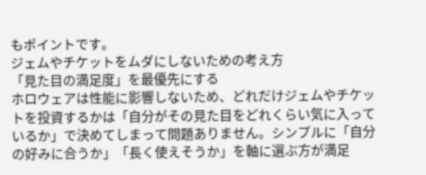もポイントです。
ジェムやチケットをムダにしないための考え方
「見た目の満足度」を最優先にする
ホロウェアは性能に影響しないため、どれだけジェムやチケットを投資するかは「自分がその見た目をどれくらい気に入っているか」で決めてしまって問題ありません。シンプルに「自分の好みに合うか」「長く使えそうか」を軸に選ぶ方が満足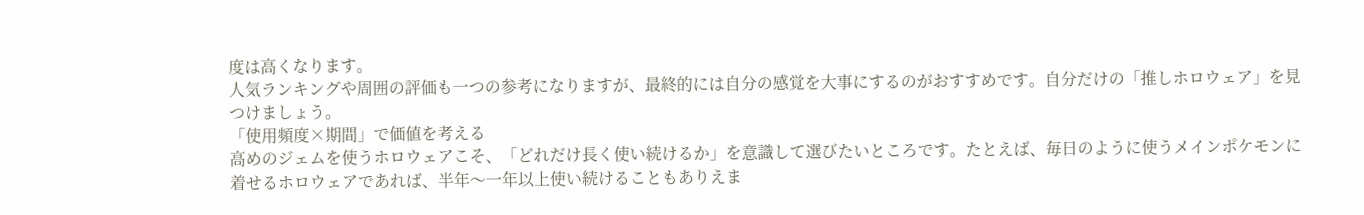度は高くなります。
人気ランキングや周囲の評価も一つの参考になりますが、最終的には自分の感覚を大事にするのがおすすめです。自分だけの「推しホロウェア」を見つけましょう。
「使用頻度×期間」で価値を考える
高めのジェムを使うホロウェアこそ、「どれだけ長く使い続けるか」を意識して選びたいところです。たとえば、毎日のように使うメインポケモンに着せるホロウェアであれば、半年〜一年以上使い続けることもありえま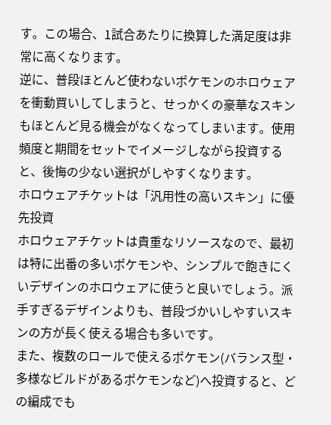す。この場合、1試合あたりに換算した満足度は非常に高くなります。
逆に、普段ほとんど使わないポケモンのホロウェアを衝動買いしてしまうと、せっかくの豪華なスキンもほとんど見る機会がなくなってしまいます。使用頻度と期間をセットでイメージしながら投資すると、後悔の少ない選択がしやすくなります。
ホロウェアチケットは「汎用性の高いスキン」に優先投資
ホロウェアチケットは貴重なリソースなので、最初は特に出番の多いポケモンや、シンプルで飽きにくいデザインのホロウェアに使うと良いでしょう。派手すぎるデザインよりも、普段づかいしやすいスキンの方が長く使える場合も多いです。
また、複数のロールで使えるポケモン(バランス型・多様なビルドがあるポケモンなど)へ投資すると、どの編成でも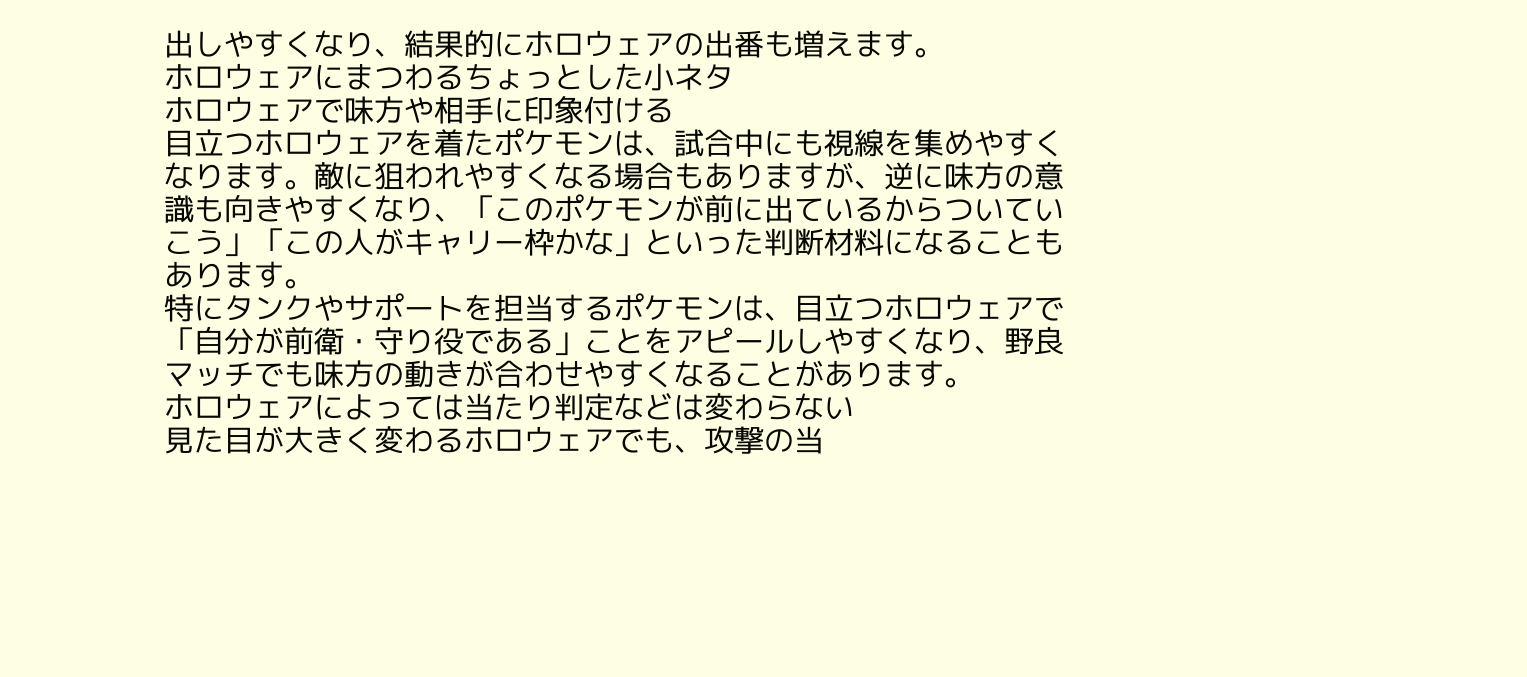出しやすくなり、結果的にホロウェアの出番も増えます。
ホロウェアにまつわるちょっとした小ネタ
ホロウェアで味方や相手に印象付ける
目立つホロウェアを着たポケモンは、試合中にも視線を集めやすくなります。敵に狙われやすくなる場合もありますが、逆に味方の意識も向きやすくなり、「このポケモンが前に出ているからついていこう」「この人がキャリー枠かな」といった判断材料になることもあります。
特にタンクやサポートを担当するポケモンは、目立つホロウェアで「自分が前衛・守り役である」ことをアピールしやすくなり、野良マッチでも味方の動きが合わせやすくなることがあります。
ホロウェアによっては当たり判定などは変わらない
見た目が大きく変わるホロウェアでも、攻撃の当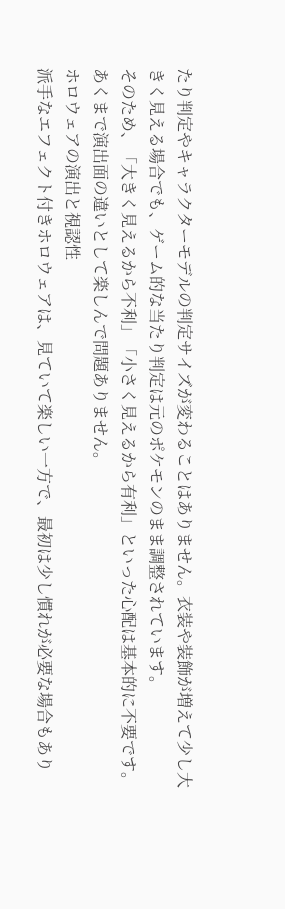たり判定やキャラクターモデルの判定サイズが変わることはありません。衣装や装飾が増えて少し大きく見える場合でも、ゲーム的な当たり判定は元のポケモンのまま調整されています。
そのため、「大きく見えるから不利」「小さく見えるから有利」といった心配は基本的に不要です。あくまで演出面の違いとして楽しんで問題ありません。
ホロウェアの演出と視認性
派手なエフェクト付きホロウェアは、見ていて楽しい一方で、最初は少し慣れが必要な場合もあり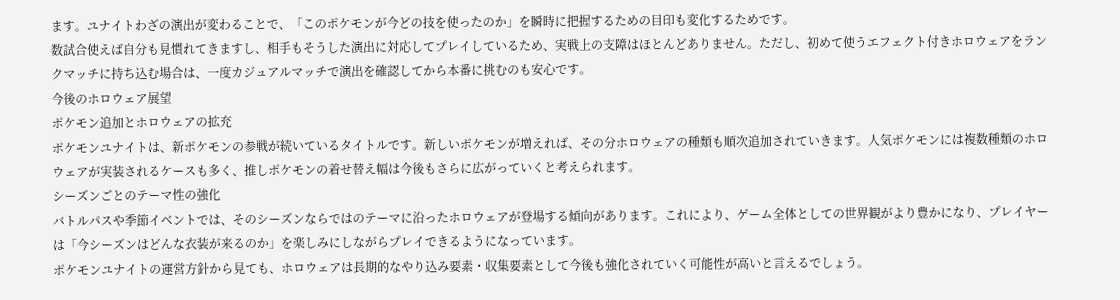ます。ユナイトわざの演出が変わることで、「このポケモンが今どの技を使ったのか」を瞬時に把握するための目印も変化するためです。
数試合使えば自分も見慣れてきますし、相手もそうした演出に対応してプレイしているため、実戦上の支障はほとんどありません。ただし、初めて使うエフェクト付きホロウェアをランクマッチに持ち込む場合は、一度カジュアルマッチで演出を確認してから本番に挑むのも安心です。
今後のホロウェア展望
ポケモン追加とホロウェアの拡充
ポケモンユナイトは、新ポケモンの参戦が続いているタイトルです。新しいポケモンが増えれば、その分ホロウェアの種類も順次追加されていきます。人気ポケモンには複数種類のホロウェアが実装されるケースも多く、推しポケモンの着せ替え幅は今後もさらに広がっていくと考えられます。
シーズンごとのテーマ性の強化
バトルパスや季節イベントでは、そのシーズンならではのテーマに沿ったホロウェアが登場する傾向があります。これにより、ゲーム全体としての世界観がより豊かになり、プレイヤーは「今シーズンはどんな衣装が来るのか」を楽しみにしながらプレイできるようになっています。
ポケモンユナイトの運営方針から見ても、ホロウェアは長期的なやり込み要素・収集要素として今後も強化されていく可能性が高いと言えるでしょう。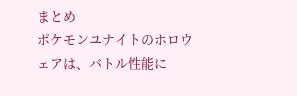まとめ
ポケモンユナイトのホロウェアは、バトル性能に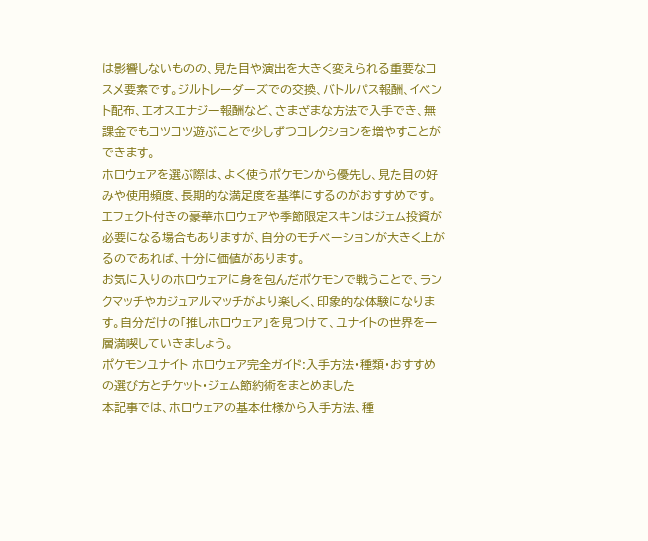は影響しないものの、見た目や演出を大きく変えられる重要なコスメ要素です。ジルトレーダーズでの交換、バトルパス報酬、イベント配布、エオスエナジー報酬など、さまざまな方法で入手でき、無課金でもコツコツ遊ぶことで少しずつコレクションを増やすことができます。
ホロウェアを選ぶ際は、よく使うポケモンから優先し、見た目の好みや使用頻度、長期的な満足度を基準にするのがおすすめです。エフェクト付きの豪華ホロウェアや季節限定スキンはジェム投資が必要になる場合もありますが、自分のモチベーションが大きく上がるのであれば、十分に価値があります。
お気に入りのホロウェアに身を包んだポケモンで戦うことで、ランクマッチやカジュアルマッチがより楽しく、印象的な体験になります。自分だけの「推しホロウェア」を見つけて、ユナイトの世界を一層満喫していきましょう。
ポケモンユナイト ホロウェア完全ガイド:入手方法・種類・おすすめの選び方とチケット・ジェム節約術をまとめました
本記事では、ホロウェアの基本仕様から入手方法、種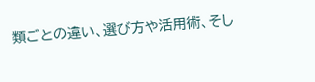類ごとの違い、選び方や活用術、そし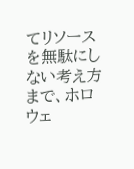てリソースを無駄にしない考え方まで、ホロウェ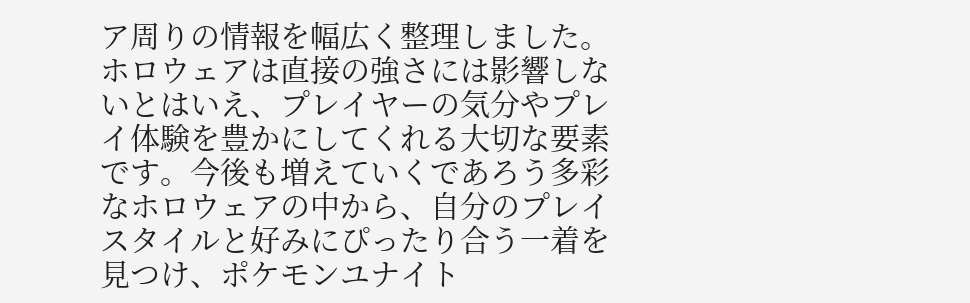ア周りの情報を幅広く整理しました。ホロウェアは直接の強さには影響しないとはいえ、プレイヤーの気分やプレイ体験を豊かにしてくれる大切な要素です。今後も増えていくであろう多彩なホロウェアの中から、自分のプレイスタイルと好みにぴったり合う一着を見つけ、ポケモンユナイト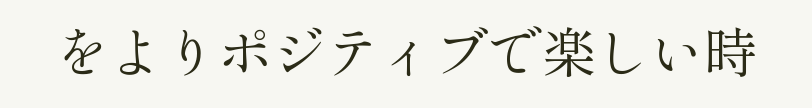をよりポジティブで楽しい時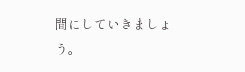間にしていきましょう。